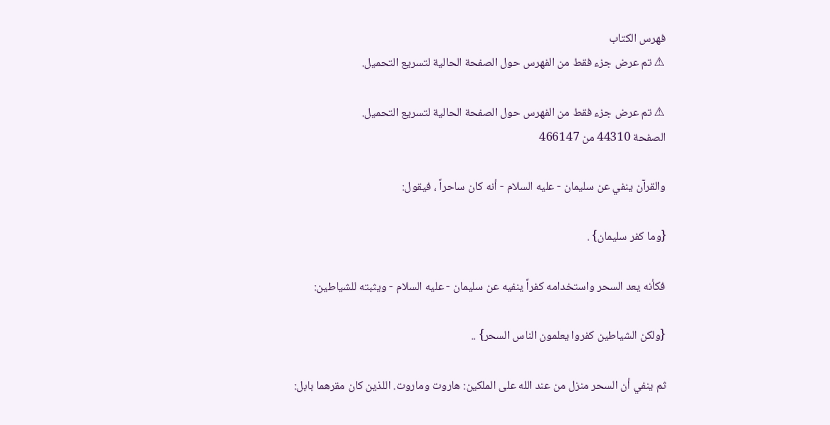فهرس الكتاب
⚠ تم عرض جزء فقط من الفهرس حول الصفحة الحالية لتسريع التحميل.

⚠ تم عرض جزء فقط من الفهرس حول الصفحة الحالية لتسريع التحميل.
الصفحة 44310 من 466147

والقرآن ينفي عن سليمان - عليه السلام - أنه كان ساحراً ، فيقول:

{وما كفر سليمان} .

فكأنه يعد السحر واستخدامه كفراً ينفيه عن سليمان - عليه السلام - ويثبته للشياطين:

{ولكن الشياطين كفروا يعلمون الناس السحر} ..

ثم ينفي أن السحر منزل من عند الله على الملكين: هاروت وماروت. اللذين كان مقرهما بابل: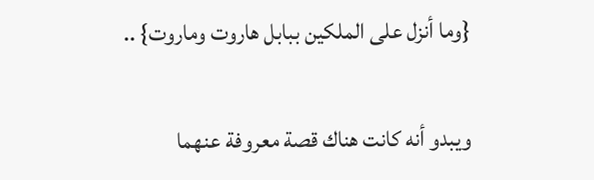{وما أنزل على الملكين ببابل هاروت وماروت} ..

ويبدو أنه كانت هناك قصة معروفة عنهما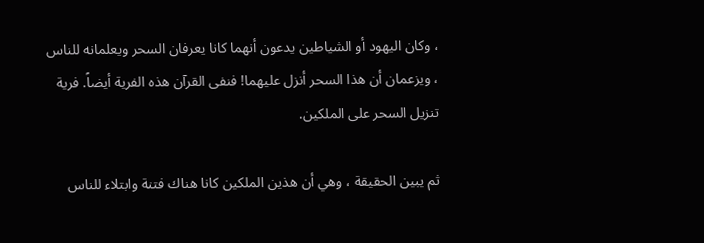، وكان اليهود أو الشياطين يدعون أنهما كانا يعرفان السحر ويعلمانه للناس ، ويزعمان أن هذا السحر أنزل عليهما! فنفى القرآن هذه الفرية أيضاً. فرية تنزيل السحر على الملكين.

ثم يبين الحقيقة ، وهي أن هذين الملكين كانا هناك فتنة وابتلاء للناس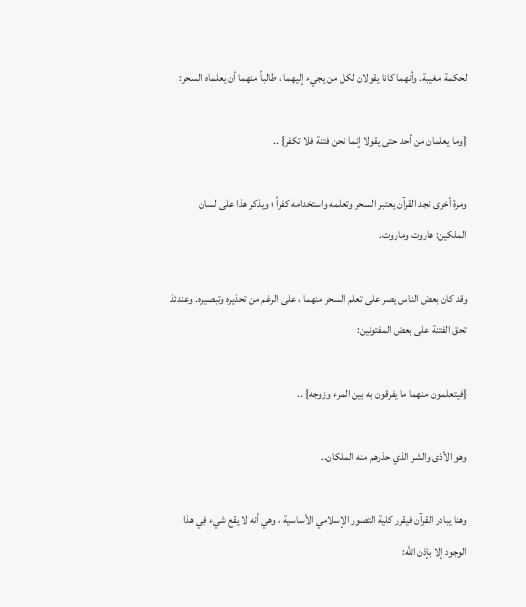لحكمة مغيبة. وأنهما كانا يقولان لكل من يجيء إليهما ، طالباً منهما أن يعلماه السحر:

{وما يعلمان من أحد حتى يقولا إنما نحن فتنة فلا تكفر} ..

ومرة أخرى نجد القرآن يعتبر السحر وتعلمه واستخدامه كفراً ؛ ويذكر هذا على لسان الملكين: هاروت وماروت.

وقد كان بعض الناس يصر على تعلم السحر منهما ، على الرغم من تحذيره وتبصيره. وعندئذ تحق الفتنة على بعض المفتونين:

{فيتعلمون منهما ما يفرقون به بين المرء وزوجه} ..

وهو الأذى والشر الذي حذرهم منه الملكان..

وهنا يبادر القرآن فيقرر كلية التصور الإسلامي الأساسية ، وهي أنه لا يقع شيء فِي هذا الوجود إلا بإذن الله: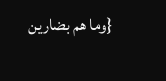{وما هم بضارين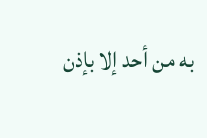به من أحد إلا بإذن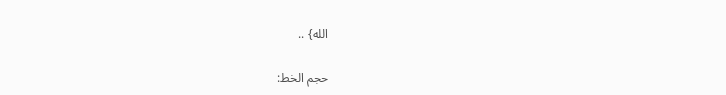الله} ..

حجم الخط: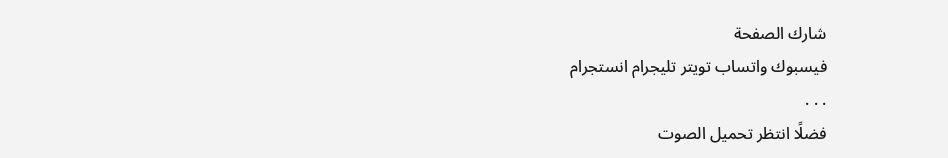شارك الصفحة
فيسبوك واتساب تويتر تليجرام انستجرام
. . .
فضلًا انتظر تحميل الصوت